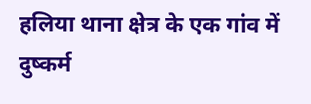हलिया थाना क्षेत्र के एक गांव में दुष्कर्म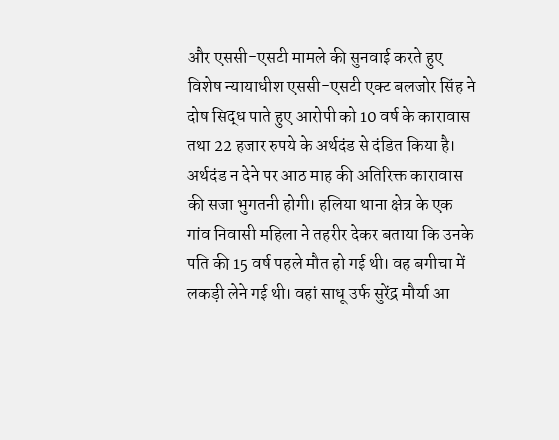और एससी-एसटी मामले की सुनवाई करते हुए विशेष न्यायाधीश एससी-एसटी एक्ट बलजोर सिंह ने दोष सिद्ध पाते हुए आरोपी को 10 वर्ष के कारावास तथा 22 हजार रुपये के अर्थदंड से दंडित किया है। अर्थदंड न देने पर आठ माह की अतिरिक्त कारावास की सजा भुगतनी होगी। हलिया थाना क्षेत्र के एक गांव निवासी महिला ने तहरीर देकर बताया कि उनके पति की 15 वर्ष पहले मौत हो गई थी। वह बगीचा में लकड़ी लेने गई थी। वहां साधू उर्फ सुरेंद्र मौर्या आ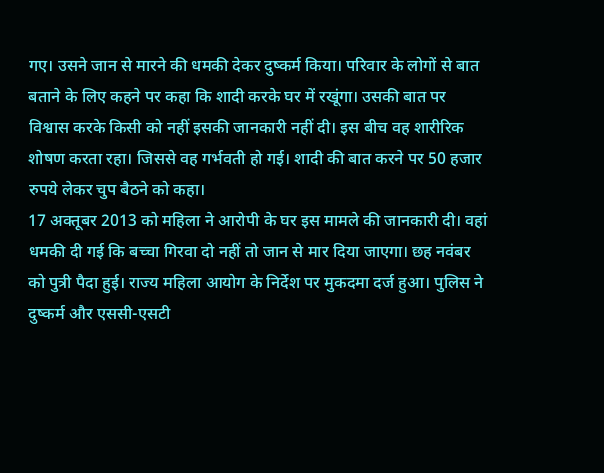गए। उसने जान से मारने की धमकी देकर दुष्कर्म किया। परिवार के लोगों से बात बताने के लिए कहने पर कहा कि शादी करके घर में रखूंगा। उसकी बात पर विश्वास करके किसी को नहीं इसकी जानकारी नहीं दी। इस बीच वह शारीरिक शोषण करता रहा। जिससे वह गर्भवती हो गई। शादी की बात करने पर 50 हजार रुपये लेकर चुप बैठने को कहा।
17 अक्तूबर 2013 को महिला ने आरोपी के घर इस मामले की जानकारी दी। वहां धमकी दी गई कि बच्चा गिरवा दो नहीं तो जान से मार दिया जाएगा। छह नवंबर को पुत्री पैदा हुई। राज्य महिला आयोग के निर्देश पर मुकदमा दर्ज हुआ। पुलिस ने दुष्कर्म और एससी-एसटी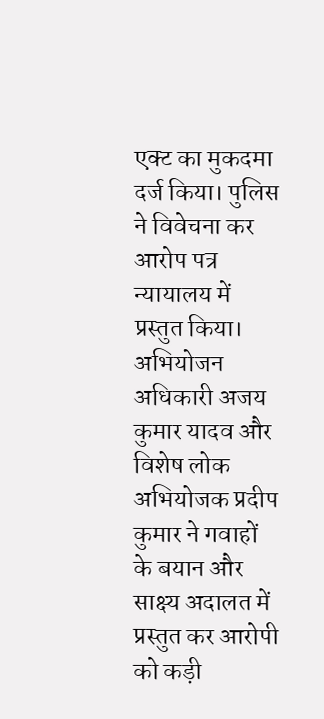एक्ट का मुकदमा दर्ज किया। पुलिस ने विवेचना कर आरोप पत्र न्यायालय में प्रस्तुत किया। अभियोजन अधिकारी अजय कुमार यादव और विशेष लोक अभियोजक प्रदीप कुमार ने गवाहों के बयान और साक्ष्य अदालत में प्रस्तुत कर आरोपी को कड़ी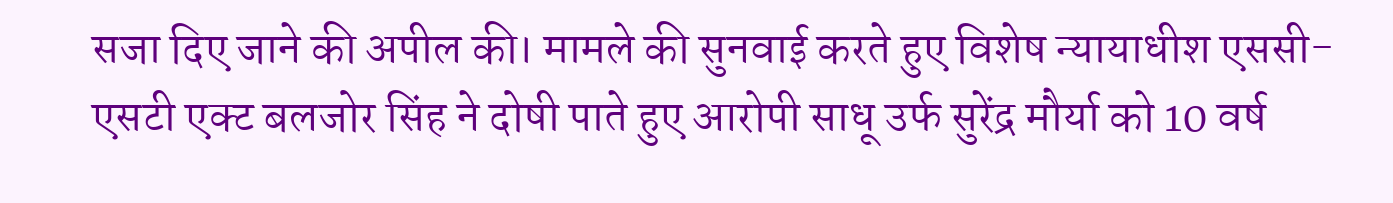सजा दिए जाने की अपील की। मामले की सुनवाई करते हुए विशेष न्यायाधीश एससी-एसटी एक्ट बलजोर सिंह ने दोषी पाते हुए आरोपी साधू उर्फ सुरेंद्र मौर्या को 10 वर्ष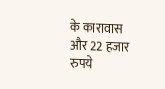के कारावास और 22 हजार रुपये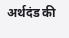अर्थदंड की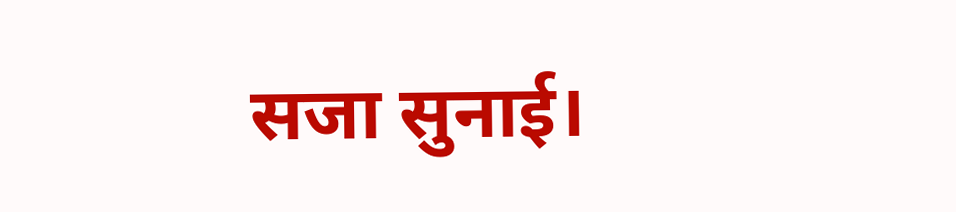सजा सुनाई।